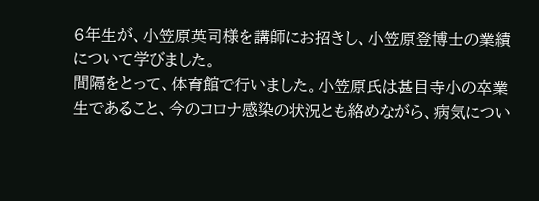6年生が、小笠原英司様を講師にお招きし、小笠原登博士の業績について学びました。
間隔をとって、体育館で行いました。小笠原氏は甚目寺小の卒業生であること、今のコロナ感染の状況とも絡めながら、病気につい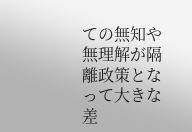ての無知や無理解が隔離政策となって大きな差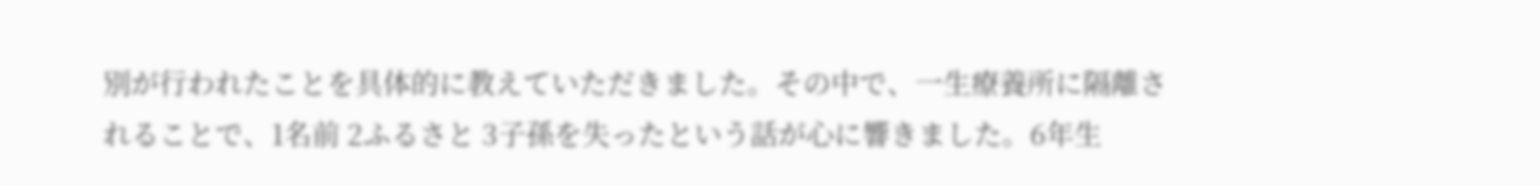別が行われたことを具体的に教えていただきました。その中で、一生療養所に隔離されることで、1名前 2ふるさと 3子孫を失ったという話が心に響きました。6年生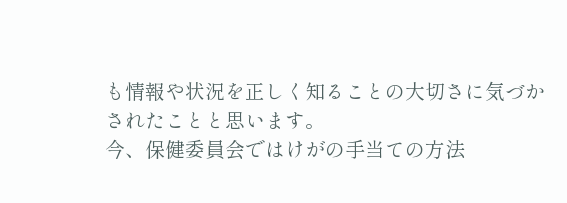も情報や状況を正しく知ることの大切さに気づかされたことと思います。
今、保健委員会ではけがの手当ての方法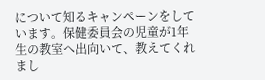について知るキャンペーンをしています。保健委員会の児童が1年生の教室へ出向いて、教えてくれまし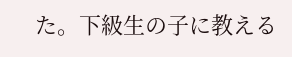た。下級生の子に教える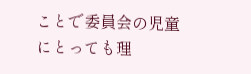ことで委員会の児童にとっても理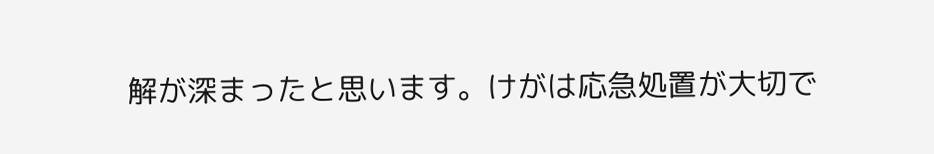解が深まったと思います。けがは応急処置が大切で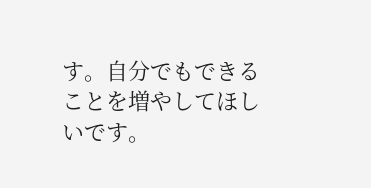す。自分でもできることを増やしてほしいです。